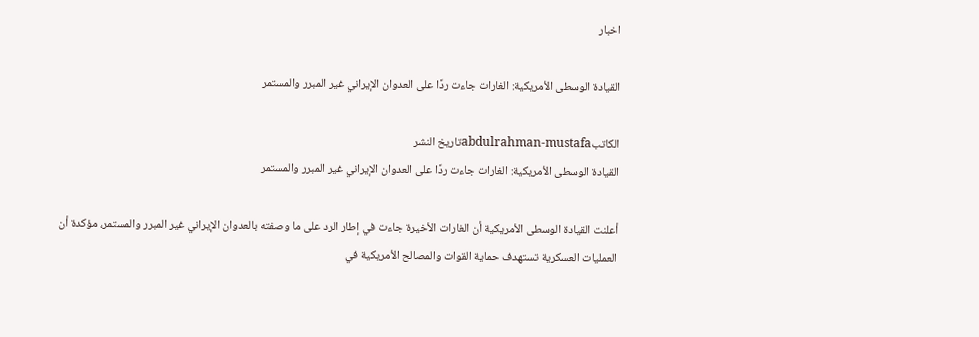اخبار

القيادة الوسطى الأمريكية: الغارات جاءت ردًا على العدوان الإيراني غير المبرر والمستمر

الكاتبabdulrahman-mustafaتاريخ النشر
القيادة الوسطى الأمريكية: الغارات جاءت ردًا على العدوان الإيراني غير المبرر والمستمر

أعلنت القيادة الوسطى الأمريكية أن الغارات الأخيرة جاءت في إطار الرد على ما وصفته بالعدوان الإيراني غير المبرر والمستمر، مؤكدة أن العمليات العسكرية تستهدف حماية القوات والمصالح الأمريكية في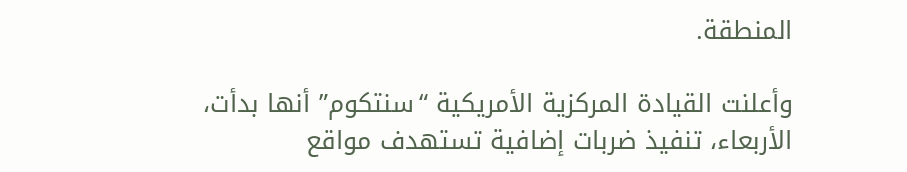المنطقة.

وأعلنت القيادة المركزية الأمريكية “سنتكوم” أنها بدأت، الأربعاء، تنفيذ ضربات إضافية تستهدف مواقع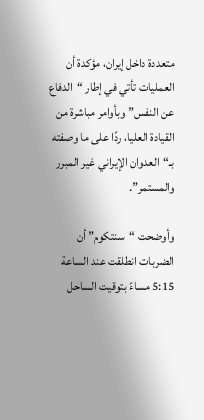متعددة داخل إيران، مؤكدة أن العمليات تأتي في إطار “الدفاع عن النفس” وبأوامر مباشرة من القيادة العليا، ردًا على ما وصفته بـ“العدوان الإيراني غير المبرر والمستمر”.

وأوضحت “سنتكوم” أن الضربات انطلقت عند الساعة 5:15 مساءً بتوقيت الساحل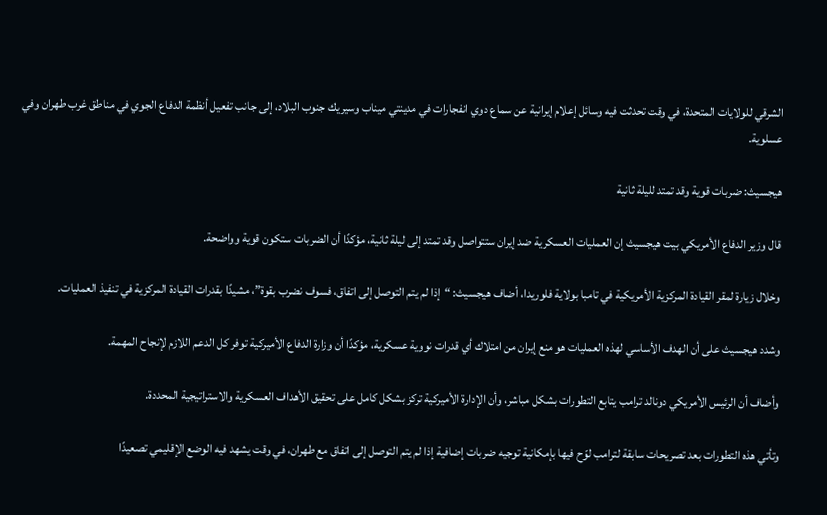الشرقي للولايات المتحدة، في وقت تحدثت فيه وسائل إعلام إيرانية عن سماع دوي انفجارات في مدينتي ميناب وسيريك جنوب البلاد، إلى جانب تفعيل أنظمة الدفاع الجوي في مناطق غرب طهران وفي عسلوية.

هيجسيث: ضربات قوية وقد تمتد لليلة ثانية

قال وزير الدفاع الأمريكي بيت هيجسيث إن العمليات العسكرية ضد إيران ستتواصل وقد تمتد إلى ليلة ثانية، مؤكدًا أن الضربات ستكون قوية وواضحة.

وخلال زيارة لمقر القيادة المركزية الأمريكية في تامبا بولاية فلوريدا، أضاف هيجسيث: “إذا لم يتم التوصل إلى اتفاق، فسوف نضرب بقوة”، مشيدًا بقدرات القيادة المركزية في تنفيذ العمليات.

وشدد هيجسيث على أن الهدف الأساسي لهذه العمليات هو منع إيران من امتلاك أي قدرات نووية عسكرية، مؤكدًا أن وزارة الدفاع الأميركية توفر كل الدعم اللازم لإنجاح المهمة.

وأضاف أن الرئيس الأمريكي دونالد ترامب يتابع التطورات بشكل مباشر، وأن الإدارة الأميركية تركز بشكل كامل على تحقيق الأهداف العسكرية والاستراتيجية المحددة.

وتأتي هذه التطورات بعد تصريحات سابقة لترامب لوّح فيها بإمكانية توجيه ضربات إضافية إذا لم يتم التوصل إلى اتفاق مع طهران، في وقت يشهد فيه الوضع الإقليمي تصعيدًا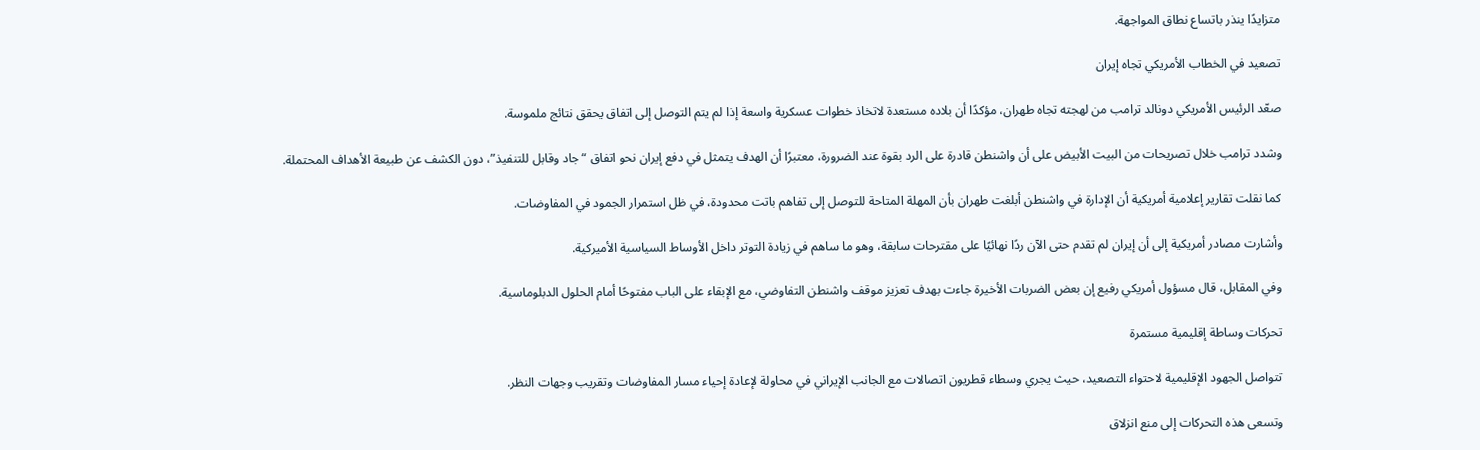متزايدًا ينذر باتساع نطاق المواجهة.

تصعيد في الخطاب الأمريكي تجاه إيران

صعّد الرئيس الأمريكي دونالد ترامب من لهجته تجاه طهران، مؤكدًا أن بلاده مستعدة لاتخاذ خطوات عسكرية واسعة إذا لم يتم التوصل إلى اتفاق يحقق نتائج ملموسة.

وشدد ترامب خلال تصريحات من البيت الأبيض على أن واشنطن قادرة على الرد بقوة عند الضرورة، معتبرًا أن الهدف يتمثل في دفع إيران نحو اتفاق “جاد وقابل للتنفيذ”، دون الكشف عن طبيعة الأهداف المحتملة.

كما نقلت تقارير إعلامية أمريكية أن الإدارة في واشنطن أبلغت طهران بأن المهلة المتاحة للتوصل إلى تفاهم باتت محدودة، في ظل استمرار الجمود في المفاوضات.

وأشارت مصادر أمريكية إلى أن إيران لم تقدم حتى الآن ردًا نهائيًا على مقترحات سابقة، وهو ما ساهم في زيادة التوتر داخل الأوساط السياسية الأميركية.

وفي المقابل، قال مسؤول أمريكي رفيع إن بعض الضربات الأخيرة جاءت بهدف تعزيز موقف واشنطن التفاوضي، مع الإبقاء على الباب مفتوحًا أمام الحلول الدبلوماسية.

تحركات وساطة إقليمية مستمرة

تتواصل الجهود الإقليمية لاحتواء التصعيد، حيث يجري وسطاء قطريون اتصالات مع الجانب الإيراني في محاولة لإعادة إحياء مسار المفاوضات وتقريب وجهات النظر.

وتسعى هذه التحركات إلى منع انزلاق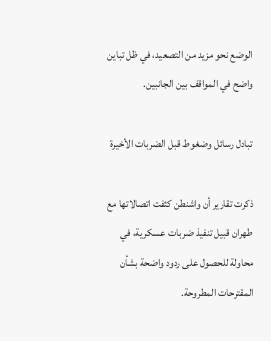الوضع نحو مزيد من التصعيد، في ظل تباين واضح في المواقف بين الجانبين.

تبادل رسائل وضغوط قبل الضربات الأخيرة

ذكرت تقارير أن واشنطن كثفت اتصالاتها مع طهران قبيل تنفيذ ضربات عسكرية، في محاولة للحصول على ردود واضحة بشأن المقترحات المطروحة.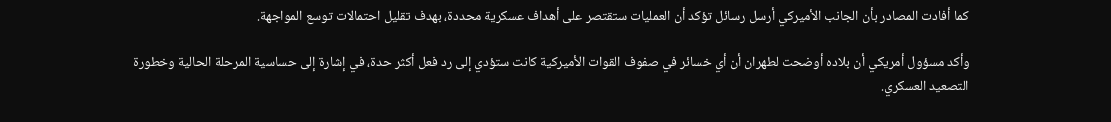كما أفادت المصادر بأن الجانب الأميركي أرسل رسائل تؤكد أن العمليات ستقتصر على أهداف عسكرية محددة، بهدف تقليل احتمالات توسع المواجهة.

وأكد مسؤول أمريكي أن بلاده أوضحت لطهران أن أي خسائر في صفوف القوات الأميركية كانت ستؤدي إلى رد فعل أكثر حدة، في إشارة إلى حساسية المرحلة الحالية وخطورة التصعيد العسكري.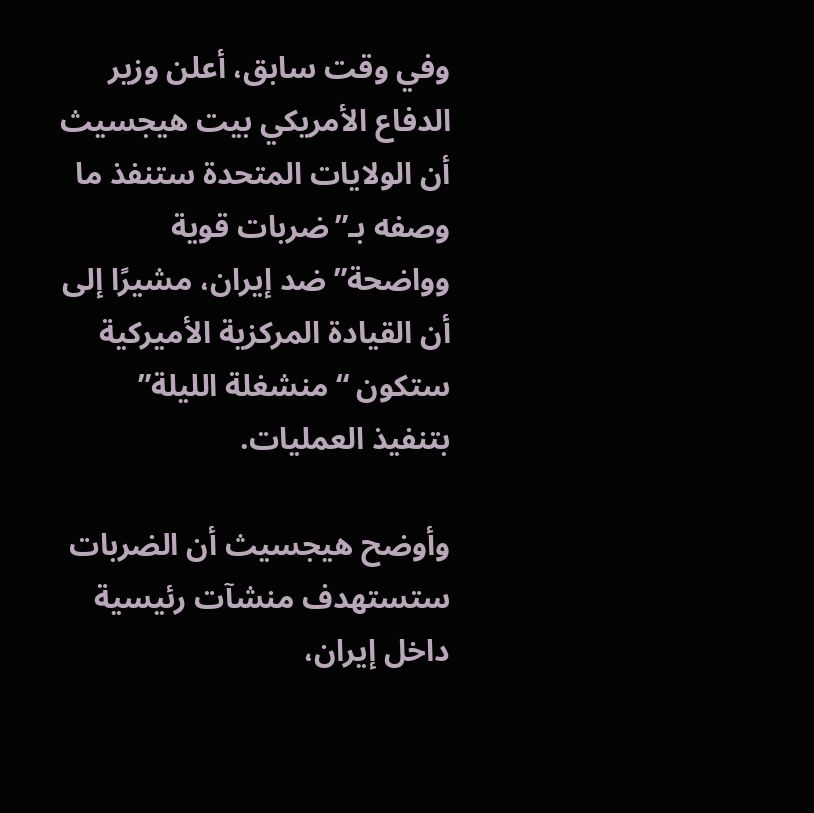وفي وقت سابق، أعلن وزير الدفاع الأمريكي بيت هيجسيث أن الولايات المتحدة ستنفذ ما وصفه بـ”ضربات قوية وواضحة” ضد إيران، مشيرًا إلى أن القيادة المركزية الأميركية ستكون “منشغلة الليلة” بتنفيذ العمليات.

وأوضح هيجسيث أن الضربات ستستهدف منشآت رئيسية داخل إيران،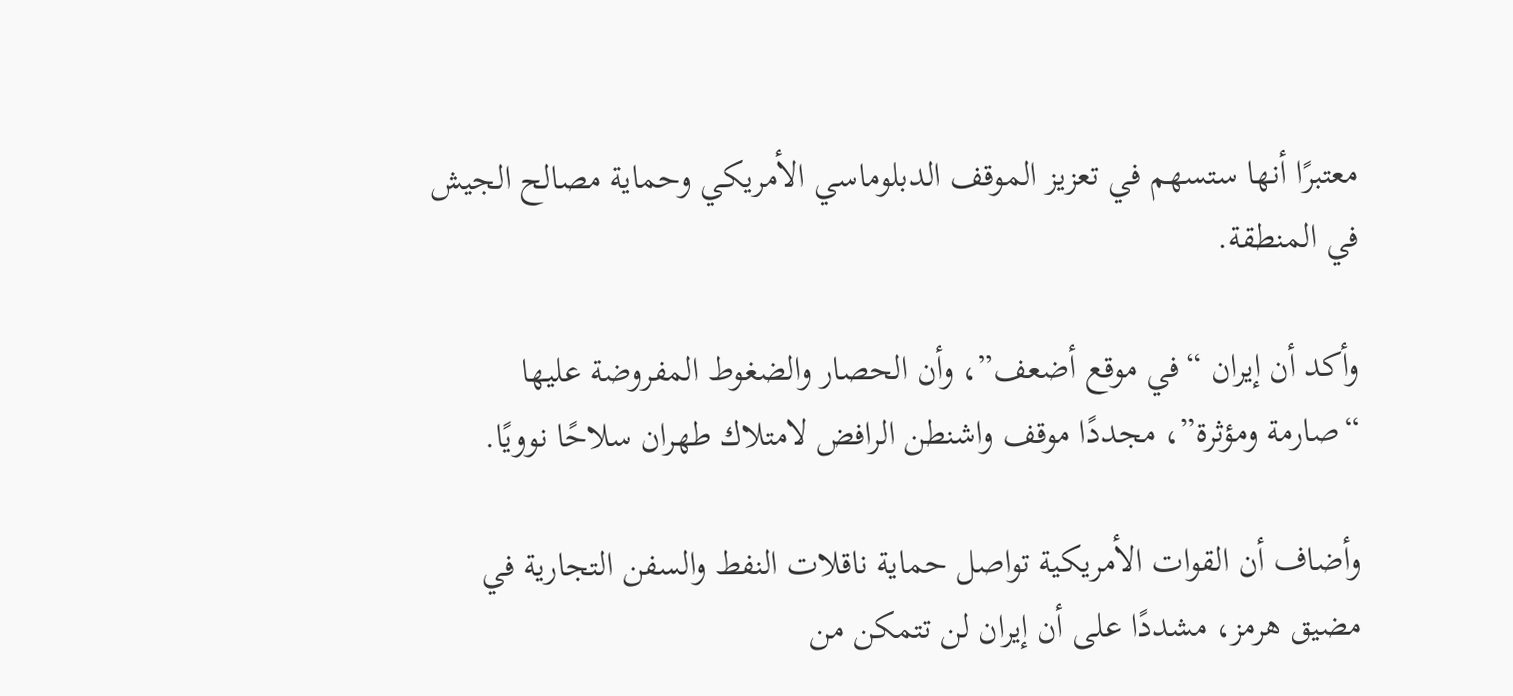معتبرًا أنها ستسهم في تعزيز الموقف الدبلوماسي الأمريكي وحماية مصالح الجيش في المنطقة.

وأكد أن إيران “في موقع أضعف”، وأن الحصار والضغوط المفروضة عليها “صارمة ومؤثرة”، مجددًا موقف واشنطن الرافض لامتلاك طهران سلاحًا نوويًا.

وأضاف أن القوات الأمريكية تواصل حماية ناقلات النفط والسفن التجارية في مضيق هرمز، مشددًا على أن إيران لن تتمكن من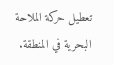تعطيل حركة الملاحة البحرية في المنطقة.